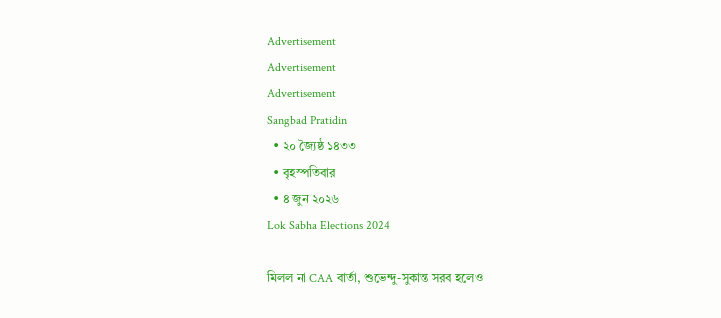Advertisement
Advertisement
Advertisement
Sangbad Pratidin
  • ২০ জ্যৈষ্ঠ ১৪৩৩
  • বৃহস্পতিবার
  • ৪ জুন ২০২৬
Lok Sabha Elections 2024

মিলল না CAA বার্তা, শুভেন্দু-সুকান্ত সরব হলেও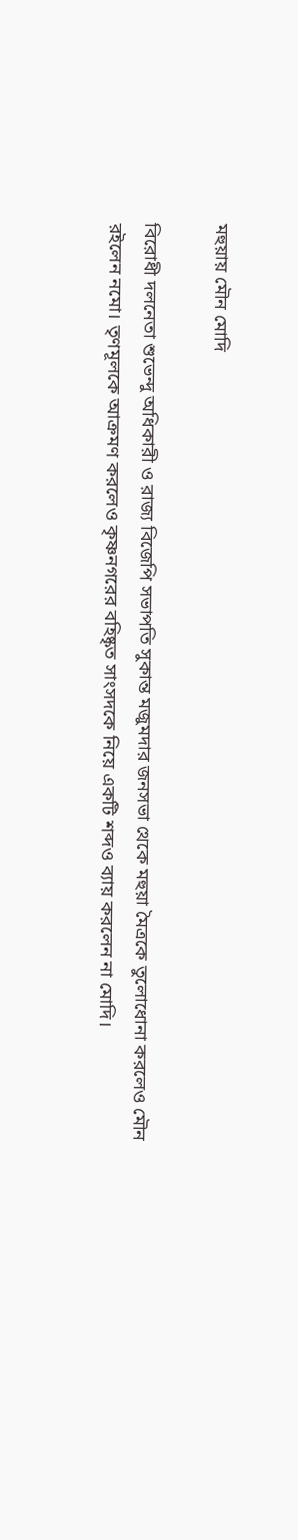মহুয়ায় মৌন মোদি

বিরোধী দলনেতা শুভেন্দু অধিকারী ও রাজ্য বিজেপি সভাপতি সুকান্ত মজুমদার জনসভা থেকে মহুয়া মৈত্রকে তুলোধোনা করলেও মৌন রইলেন নমো। তৃণমূলকে আক্রমণ করলেও কৃষ্ণনগরের বহিষ্কৃত সাংসদকে নিয়ে একটি শব্দও ব্যায় করলেন না মোদি।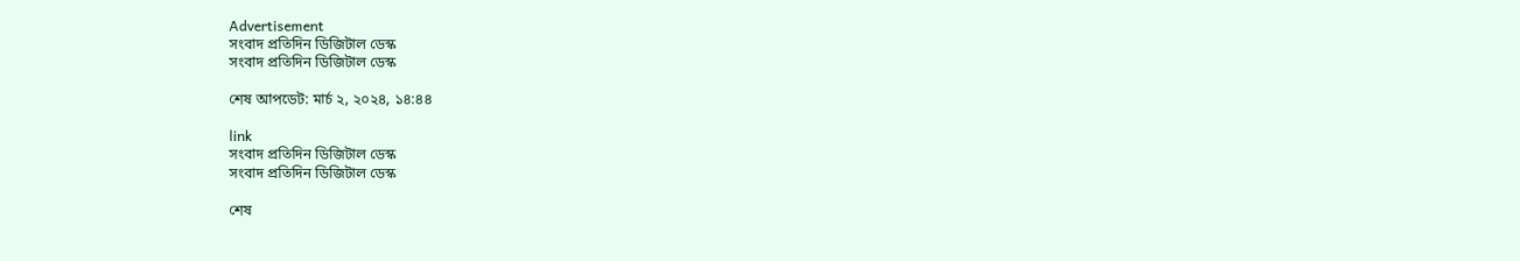Advertisement
সংবাদ প্রতিদিন ডিজিটাল ডেস্ক
সংবাদ প্রতিদিন ডিজিটাল ডেস্ক

শেষ আপডেট: মার্চ ২, ২০২৪, ১৪:৪৪

link
সংবাদ প্রতিদিন ডিজিটাল ডেস্ক
সংবাদ প্রতিদিন ডিজিটাল ডেস্ক

শেষ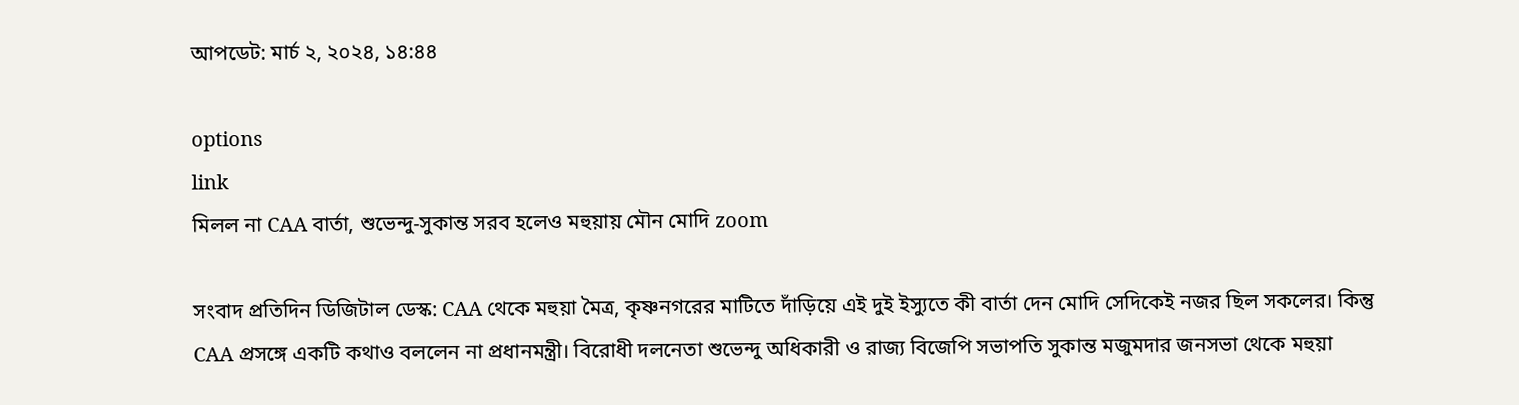আপডেট: মার্চ ২, ২০২৪, ১৪:৪৪

options
link
মিলল না CAA বার্তা, শুভেন্দু-সুকান্ত সরব হলেও মহুয়ায় মৌন মোদি zoom

সংবাদ প্রতিদিন ডিজিটাল ডেস্ক: CAA থেকে মহুয়া মৈত্র, কৃষ্ণনগরের মাটিতে দাঁড়িয়ে এই দুই ইস্যুতে কী বার্তা দেন মোদি সেদিকেই নজর ছিল সকলের। কিন্তু CAA প্রসঙ্গে একটি কথাও বললেন না প্রধানমন্ত্রী। বিরোধী দলনেতা শুভেন্দু অধিকারী ও রাজ্য বিজেপি সভাপতি সুকান্ত মজুমদার জনসভা থেকে মহুয়া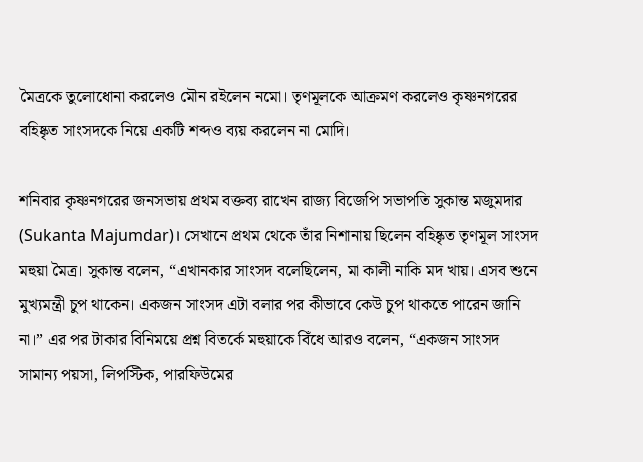মৈত্রকে তুলোধোনা করলেও মৌন রইলেন নমো। তৃণমূলকে আক্রমণ করলেও কৃষ্ণনগরের বহিষ্কৃত সাংসদকে নিয়ে একটি শব্দও ব্যয় করলেন না মোদি।

শনিবার কৃষ্ণনগরের জনসভায় প্রথম বক্তব্য রাখেন রাজ্য বিজেপি সভাপতি সুকান্ত মজুমদার (Sukanta Majumdar)। সেখানে প্রথম থেকে তাঁর নিশানায় ছিলেন বহিষ্কৃত তৃণমূল সাংসদ মহুয়া মৈত্র। সুকান্ত বলেন, “এখানকার সাংসদ বলেছিলেন, মা কালী নাকি মদ খায়। এসব শুনে মুখ্যমন্ত্রী চুপ থাকেন। একজন সাংসদ এটা বলার পর কীভাবে কেউ চুপ থাকতে পারেন জানি না।” এর পর টাকার বিনিময়ে প্রশ্ন বিতর্কে মহুয়াকে বিঁধে আরও বলেন, “একজন সাংসদ সামান্য পয়সা, লিপস্টিক, পারফিউমের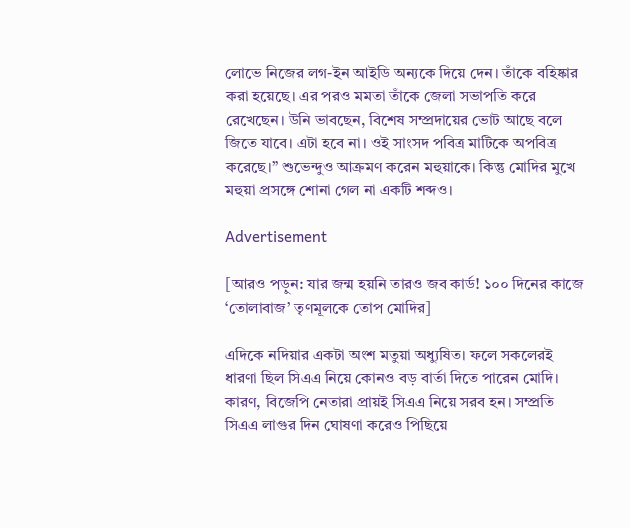লোভে নিজের লগ-ইন আইডি অন্যকে দিয়ে দেন। তাঁকে বহিষ্কার করা হয়েছে। এর পরও মমতা তাঁকে জেলা সভাপতি করে রেখেছেন। উনি ভাবছেন, বিশেষ সম্প্রদায়ের ভোট আছে বলে জিতে যাবে। এটা হবে না। ওই সাংসদ পবিত্র মাটিকে অপবিত্র করেছে।” শুভেন্দুও আক্রমণ করেন মহুয়াকে। কিন্তু মোদির মুখে মহুয়া প্রসঙ্গে শোনা গেল না একটি শব্দও।

Advertisement

[আরও পড়ুন: যার জন্ম হয়নি তারও জব কার্ড! ১০০ দিনের কাজে ‘তোলাবাজ’ তৃণমূলকে তোপ মোদির]

এদিকে নদিয়ার একটা অংশ মতুয়া অধ্যুষিত। ফলে সকলেরই ধারণা ছিল সিএএ নিয়ে কোনও বড় বার্তা দিতে পারেন মোদি। কারণ, বিজেপি নেতারা প্রায়ই সিএএ নিয়ে সরব হন। সম্প্রতি সিএএ লাগুর দিন ঘোষণা করেও পিছিয়ে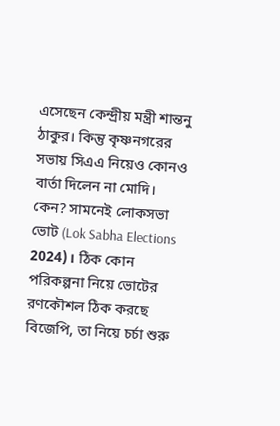এসেছেন কেন্দ্রীয় মন্ত্রী শান্তনু ঠাকুর। কিন্তু কৃষ্ণনগরের সভায় সিএএ নিয়েও কোনও বার্তা দিলেন না মোদি। কেন? সামনেই লোকসভা ভোট (Lok Sabha Elections 2024)। ঠিক কোন পরিকল্পনা নিয়ে ভোটের রণকৌশল ঠিক করছে বিজেপি, তা নিয়ে চর্চা শুরু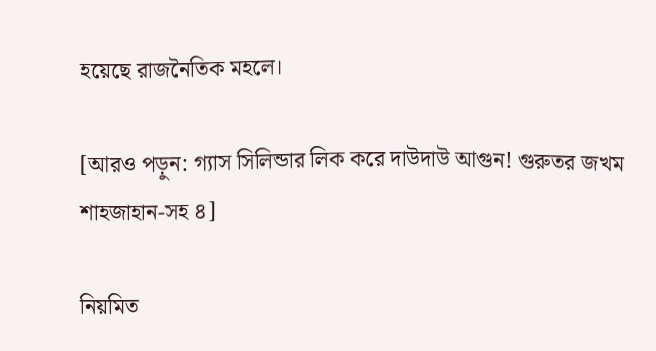হয়েছে রাজনৈতিক মহলে।

[আরও পড়ুন: গ্যাস সিলিন্ডার লিক করে দাউদাউ আগুন! গুরুতর জখম শাহজাহান-সহ ৪]

নিয়মিত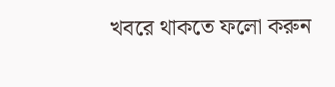খবরে থাকতে ফলো করুন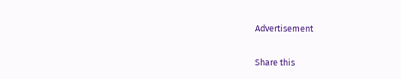Advertisement

Share this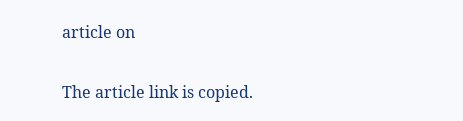article on

The article link is copied.